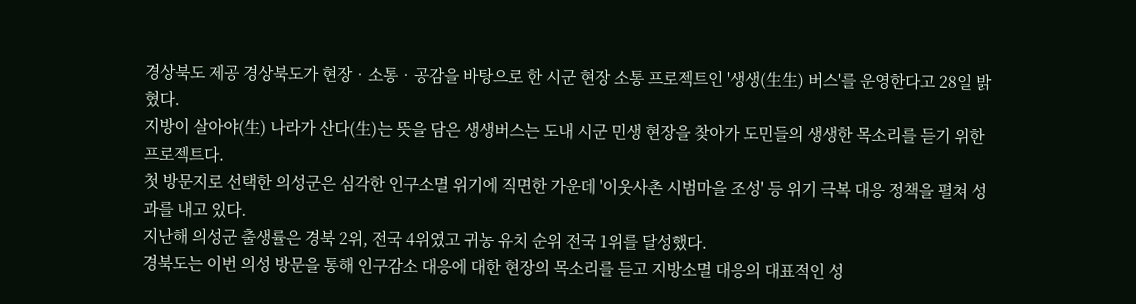경상북도 제공 경상북도가 현장‧소통‧공감을 바탕으로 한 시군 현장 소통 프로젝트인 '생생(生生) 버스'를 운영한다고 28일 밝혔다.
지방이 살아야(生) 나라가 산다(生)는 뜻을 담은 생생버스는 도내 시군 민생 현장을 찾아가 도민들의 생생한 목소리를 듣기 위한 프로젝트다.
첫 방문지로 선택한 의성군은 심각한 인구소멸 위기에 직면한 가운데 '이웃사촌 시범마을 조성' 등 위기 극복 대응 정책을 펼쳐 성과를 내고 있다.
지난해 의성군 출생률은 경북 2위, 전국 4위였고 귀농 유치 순위 전국 1위를 달성했다.
경북도는 이번 의성 방문을 통해 인구감소 대응에 대한 현장의 목소리를 듣고 지방소멸 대응의 대표적인 성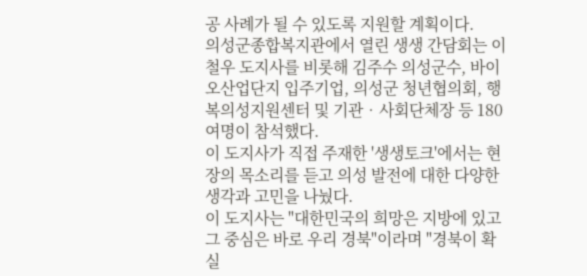공 사례가 될 수 있도록 지원할 계획이다.
의성군종합복지관에서 열린 생생 간담회는 이철우 도지사를 비롯해 김주수 의성군수, 바이오산업단지 입주기업, 의성군 청년협의회, 행복의성지원센터 및 기관‧사회단체장 등 180여명이 참석했다.
이 도지사가 직접 주재한 '생생토크'에서는 현장의 목소리를 듣고 의성 발전에 대한 다양한 생각과 고민을 나눴다.
이 도지사는 "대한민국의 희망은 지방에 있고 그 중심은 바로 우리 경북"이라며 "경북이 확실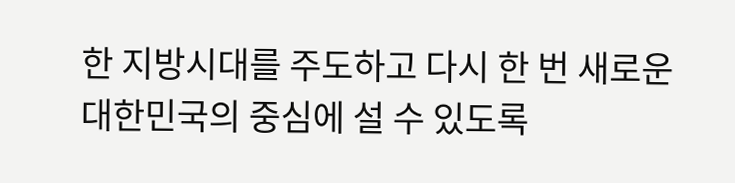한 지방시대를 주도하고 다시 한 번 새로운 대한민국의 중심에 설 수 있도록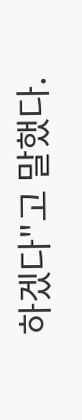하겠다"고 말했다.